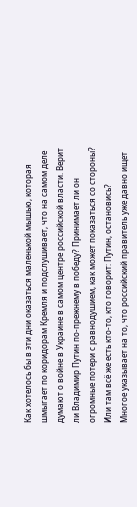Как хотелось бы в эти дни оказаться маленькой мышью, которая шмыгает по коридорам Кремля и подслушивает, что на самом деле думают о войне в Украине в самом центре российской власти. Верит ли Владимир Путин по-прежнему в победу? Принимает ли он огромные потери с равнодушием, как может показаться со стороны? Или там всё же есть кто-то, кто говорит: Путин, остановись?
Многое указывает на то, что российский правитель уже давно ищет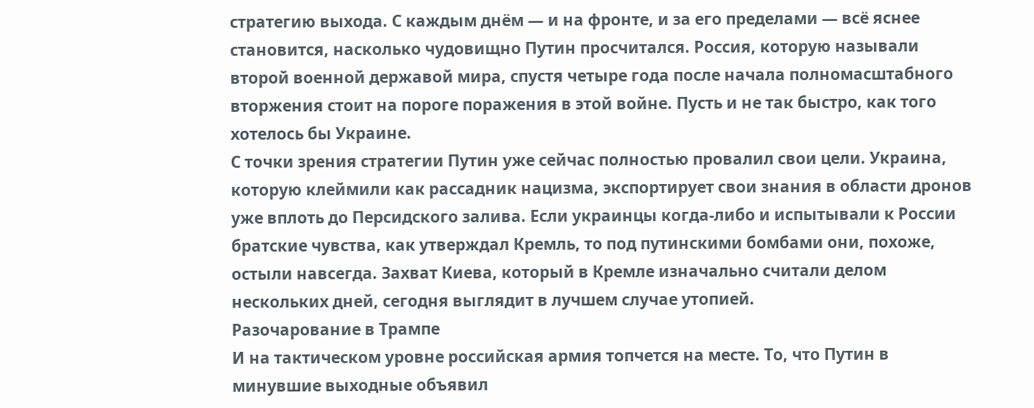стратегию выхода. С каждым днём — и на фронте, и за его пределами — всё яснее становится, насколько чудовищно Путин просчитался. Россия, которую называли второй военной державой мира, спустя четыре года после начала полномасштабного вторжения стоит на пороге поражения в этой войне. Пусть и не так быстро, как того хотелось бы Украине.
С точки зрения стратегии Путин уже сейчас полностью провалил свои цели. Украина, которую клеймили как рассадник нацизма, экспортирует свои знания в области дронов уже вплоть до Персидского залива. Если украинцы когда-либо и испытывали к России братские чувства, как утверждал Кремль, то под путинскими бомбами они, похоже, остыли навсегда. Захват Киева, который в Кремле изначально считали делом нескольких дней, сегодня выглядит в лучшем случае утопией.
Разочарование в Трампе
И на тактическом уровне российская армия топчется на месте. То, что Путин в минувшие выходные объявил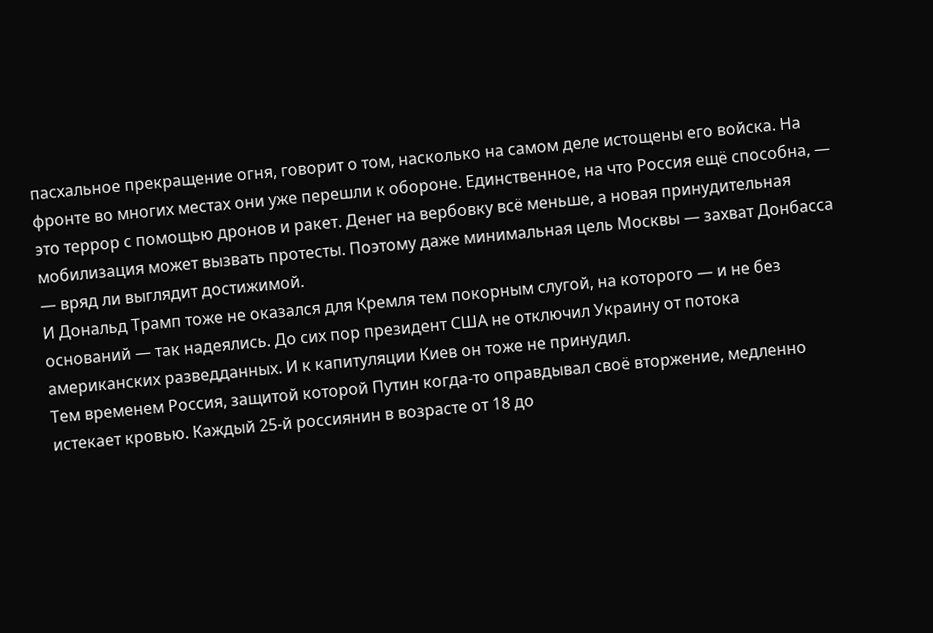пасхальное прекращение огня, говорит о том, насколько на самом деле истощены его войска. На фронте во многих местах они уже перешли к обороне. Единственное, на что Россия ещё способна, — это террор с помощью дронов и ракет. Денег на вербовку всё меньше, а новая принудительная мобилизация может вызвать протесты. Поэтому даже минимальная цель Москвы — захват Донбасса — вряд ли выглядит достижимой.
И Дональд Трамп тоже не оказался для Кремля тем покорным слугой, на которого — и не без оснований — так надеялись. До сих пор президент США не отключил Украину от потока американских разведданных. И к капитуляции Киев он тоже не принудил.
Тем временем Россия, защитой которой Путин когда-то оправдывал своё вторжение, медленно истекает кровью. Каждый 25-й россиянин в возрасте от 18 до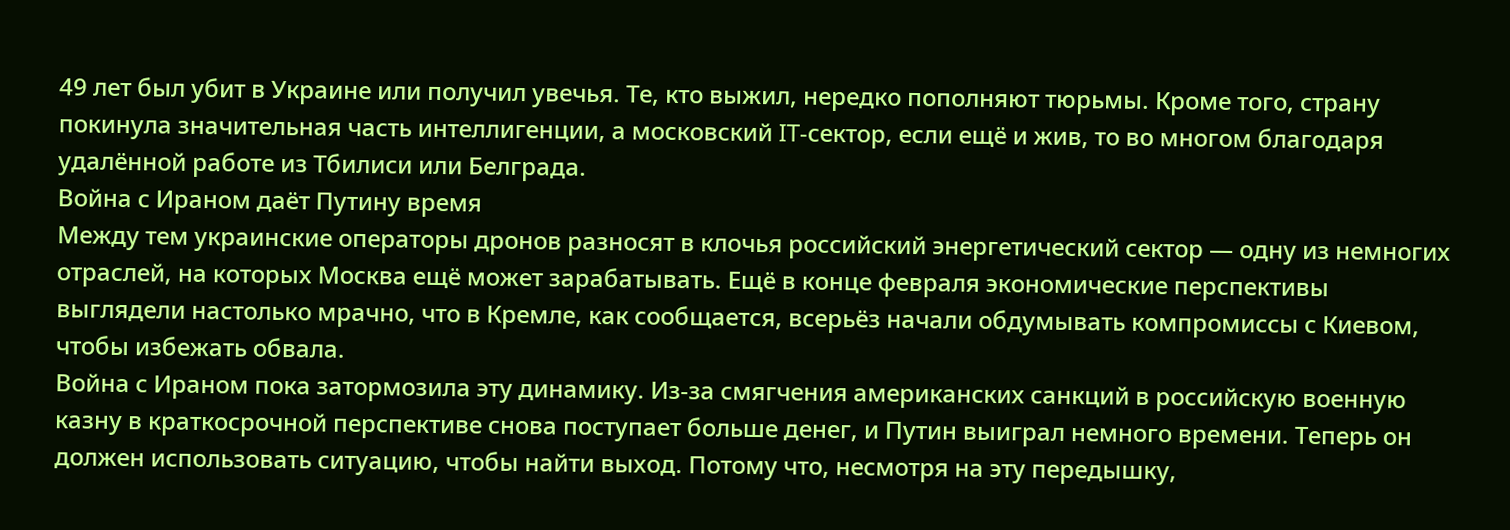49 лет был убит в Украине или получил увечья. Те, кто выжил, нередко пополняют тюрьмы. Кроме того, страну покинула значительная часть интеллигенции, а московский IT-сектор, если ещё и жив, то во многом благодаря удалённой работе из Тбилиси или Белграда.
Война с Ираном даёт Путину время
Между тем украинские операторы дронов разносят в клочья российский энергетический сектор — одну из немногих отраслей, на которых Москва ещё может зарабатывать. Ещё в конце февраля экономические перспективы выглядели настолько мрачно, что в Кремле, как сообщается, всерьёз начали обдумывать компромиссы с Киевом, чтобы избежать обвала.
Война с Ираном пока затормозила эту динамику. Из-за смягчения американских санкций в российскую военную казну в краткосрочной перспективе снова поступает больше денег, и Путин выиграл немного времени. Теперь он должен использовать ситуацию, чтобы найти выход. Потому что, несмотря на эту передышку,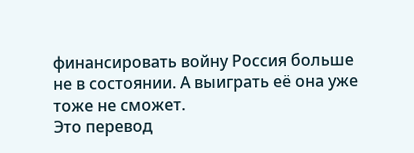финансировать войну Россия больше не в состоянии. А выиграть её она уже тоже не сможет.
Это перевод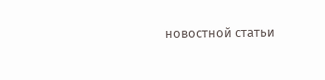новостной статьи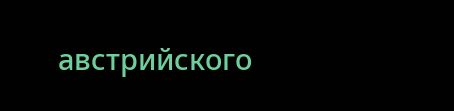австрийского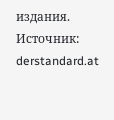издания. Источник: derstandard.at